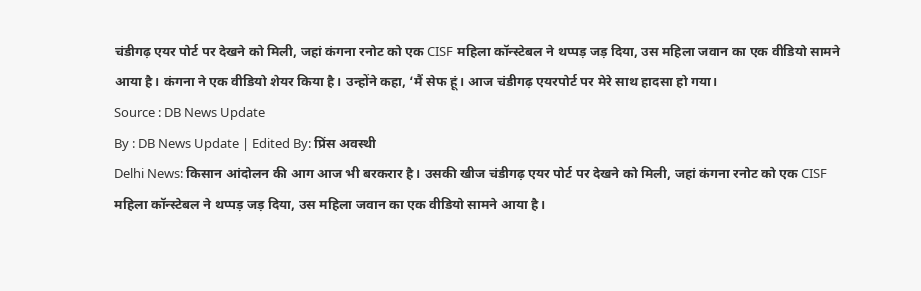चंडीगढ़ एयर पोर्ट पर देखने को मिली, जहां कंगना रनोट को एक CISF महिला कॉन्स्टेबल ने थप्पड़ जड़ दिया, उस महिला जवान का एक वीडियो सामने आया है। कंगना ने एक वीडियो शेयर किया है। उन्होंने कहा, ‘मैं सेफ हूं। आज चंडीगढ़ एयरपोर्ट पर मेरे साथ हादसा हो गया।
Source : DB News Update
By : DB News Update | Edited By: प्रिंस अवस्थी
Delhi News: किसान आंदोलन की आग आज भी बरकरार है। उसकी खीज चंडीगढ़ एयर पोर्ट पर देखने को मिली, जहां कंगना रनोट को एक CISF महिला कॉन्स्टेबल ने थप्पड़ जड़ दिया, उस महिला जवान का एक वीडियो सामने आया है।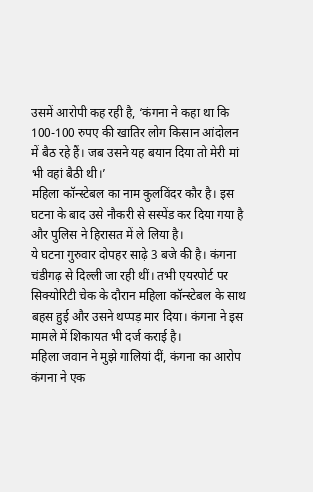उसमें आरोपी कह रही है, ‘कंगना ने कहा था कि 100-100 रुपए की खातिर लोग किसान आंदोलन में बैठ रहे हैं। जब उसने यह बयान दिया तो मेरी मां भी वहां बैठी थी।’
महिला कॉन्स्टेबल का नाम कुलविंदर कौर है। इस घटना के बाद उसे नौकरी से सस्पेंड कर दिया गया है और पुलिस ने हिरासत में ले लिया है।
ये घटना गुरुवार दोपहर साढ़े 3 बजे की है। कंगना चंडीगढ़ से दिल्ली जा रही थीं। तभी एयरपोर्ट पर सिक्योरिटी चेक के दौरान महिला कॉन्स्टेबल के साथ बहस हुई और उसने थप्पड़ मार दिया। कंगना ने इस मामले में शिकायत भी दर्ज कराई है।
महिला जवान ने मुझे गालियां दीं, कंगना का आरोप
कंगना ने एक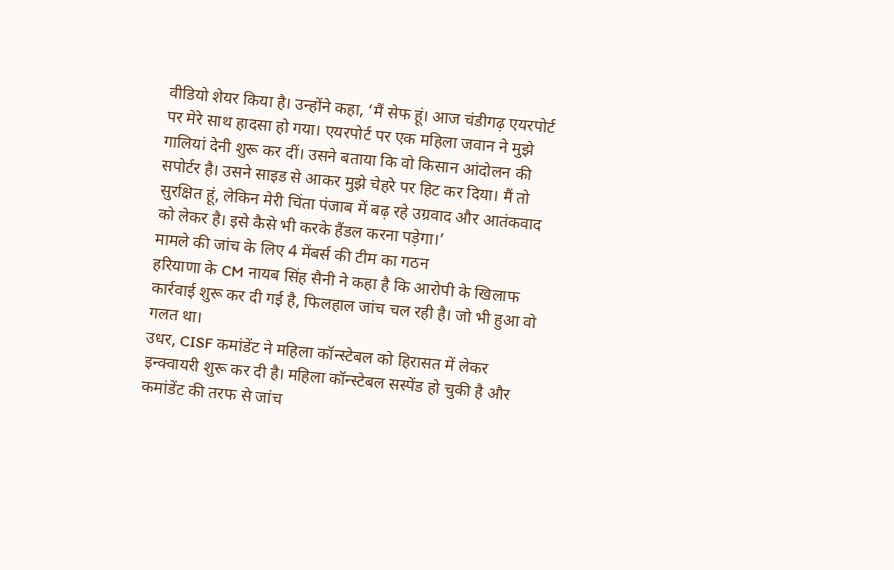वीडियो शेयर किया है। उन्होंने कहा, ‘मैं सेफ हूं। आज चंडीगढ़ एयरपोर्ट पर मेरे साथ हादसा हो गया। एयरपोर्ट पर एक महिला जवान ने मुझे गालियां देनी शुरू कर दीं। उसने बताया कि वो किसान आंदोलन की सपोर्टर है। उसने साइड से आकर मुझे चेहरे पर हिट कर दिया। मैं तो सुरक्षित हूं, लेकिन मेरी चिंता पंजाब में बढ़ रहे उग्रवाद और आतंकवाद को लेकर है। इसे कैसे भी करके हैंडल करना पड़ेगा।’
मामले की जांच के लिए 4 मेंबर्स की टीम का गठन
हरियाणा के CM नायब सिंह सैनी ने कहा है कि आरोपी के खिलाफ कार्रवाई शुरू कर दी गई है, फिलहाल जांच चल रही है। जो भी हुआ वो गलत था।
उधर, CISF कमांडेंट ने महिला कॉन्स्टेबल को हिरासत में लेकर इन्क्वायरी शुरू कर दी है। महिला कॉन्स्टेबल सस्पेंड हो चुकी है और कमांडेंट की तरफ से जांच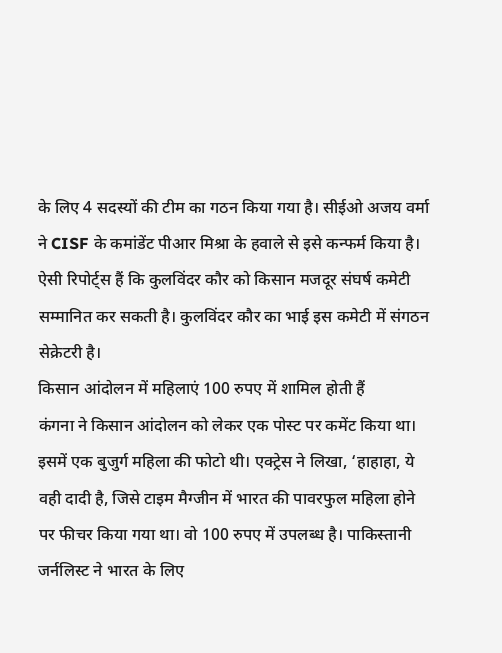के लिए 4 सदस्यों की टीम का गठन किया गया है। सीईओ अजय वर्मा ने CISF के कमांडेंट पीआर मिश्रा के हवाले से इसे कन्फर्म किया है।
ऐसी रिपोर्ट्स हैं कि कुलविंदर कौर को किसान मजदूर संघर्ष कमेटी सम्मानित कर सकती है। कुलविंदर कौर का भाई इस कमेटी में संगठन सेक्रेटरी है।
किसान आंदोलन में महिलाएं 100 रुपए में शामिल होती हैं
कंगना ने किसान आंदोलन को लेकर एक पोस्ट पर कमेंट किया था। इसमें एक बुजुर्ग महिला की फोटो थी। एक्ट्रेस ने लिखा, ‘हाहाहा, ये वही दादी है, जिसे टाइम मैग्जीन में भारत की पावरफुल महिला होने पर फीचर किया गया था। वो 100 रुपए में उपलब्ध है। पाकिस्तानी जर्नलिस्ट ने भारत के लिए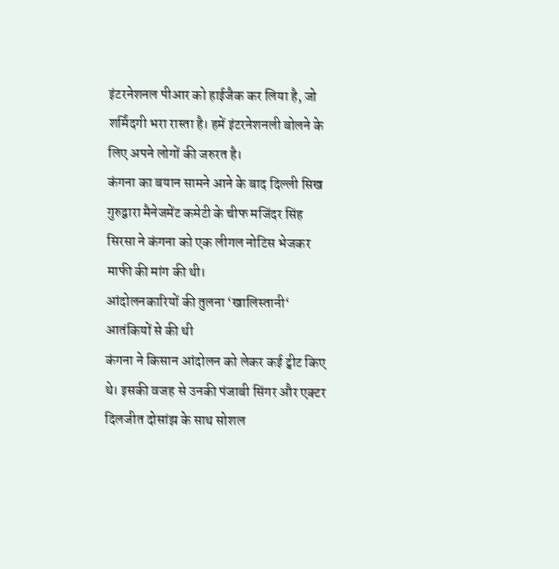इंटरनेशनल पीआर को हाईजैक कर लिया है, जो शर्मिंदगी भरा रास्ता है। हमें इंटरनेशनली बोलने के लिए अपने लोगों की जरुरत है।
कंगना का बयान सामने आने के बाद दिल्ली सिख गुरुद्वारा मैनेजमेंट कमेटी के चीफ मजिंदर सिंह सिरसा ने कंगना को एक लीगल नोटिस भेजकर माफी की मांग की थी।
आंदोलनकारियों की तुलना ‘खालिस्तानी‘ आतंकियों से की थी
कंगना ने किसान आंदोलन को लेकर कई ट्वीट किए थे। इसकी वजह से उनकी पंजाबी सिंगर और एक्टर दिलजीत दोसांझ के साथ सोशल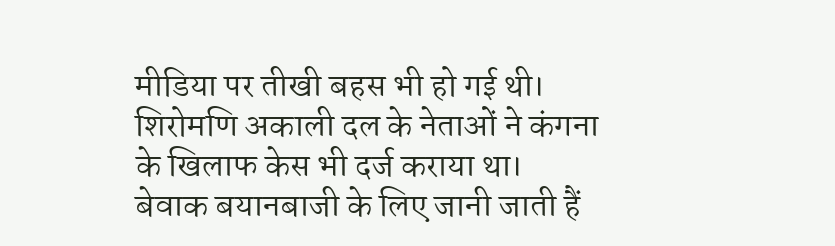मीडिया पर तीखी बहस भी हो गई थी। शिरोमणि अकाली दल के नेताओं ने कंगना के खिलाफ केस भी दर्ज कराया था।
बेवाक बयानबाजी के लिए जानी जाती हैं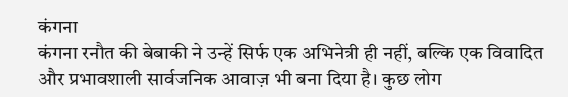कंगना
कंगना रनौत की बेबाकी ने उन्हें सिर्फ एक अभिनेत्री ही नहीं, बल्कि एक विवादित और प्रभावशाली सार्वजनिक आवाज़ भी बना दिया है। कुछ लोग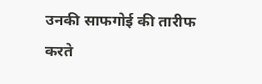उनकी साफगोई की तारीफ करते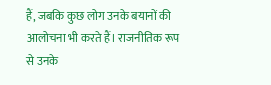हैं, जबकि कुछ लोग उनके बयानों की आलोचना भी करते हैं। राजनीतिक रूप से उनके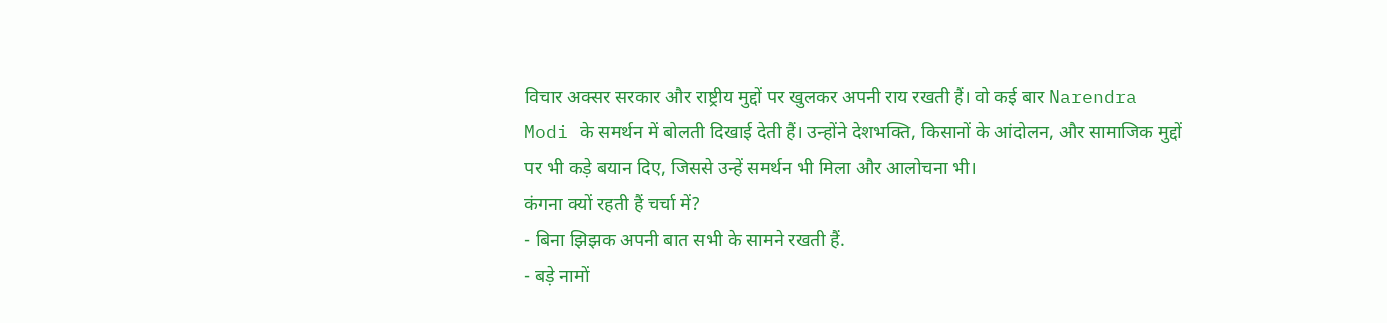विचार अक्सर सरकार और राष्ट्रीय मुद्दों पर खुलकर अपनी राय रखती हैं। वो कई बार Narendra Modi के समर्थन में बोलती दिखाई देती हैं। उन्होंने देशभक्ति, किसानों के आंदोलन, और सामाजिक मुद्दों पर भी कड़े बयान दिए, जिससे उन्हें समर्थन भी मिला और आलोचना भी।
कंगना क्यों रहती हैं चर्चा में?
- बिना झिझक अपनी बात सभी के सामने रखती हैं.
- बड़े नामों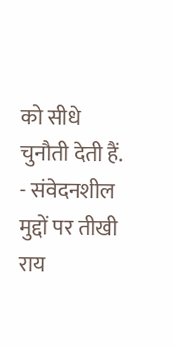को सीधे चुनौती देती हैं.
- संवेदनशील मुद्दों पर तीखी राय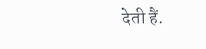देती हैं.